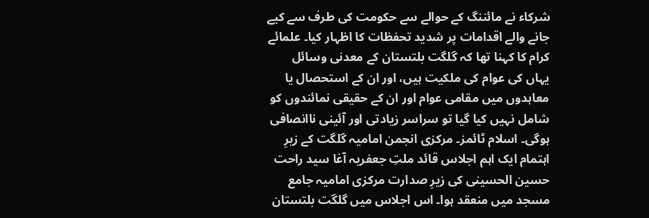شرکاء نے مائننگ کے حوالے سے حکومت کی طرف سے کیے جانے والے اقدامات پر شدید تحفظات کا اظہار کیا۔ علمائے کرام کا کہنا تھا کہ گلگت بلتستان کے معدنی وسائل یہاں کی عوام کی ملکیت ہیں، اور ان کے استحصال یا معاہدوں میں مقامی عوام اور ان کے حقیقی نمائندوں کو شامل نہیں کیا گیا تو سراسر زیادتی اور آئینی ناانصافی ہوگی۔ اسلام ٹائمز۔ مرکزی انجمن امامیہ گلگت کے زیرِ اہتمام ایک اہم اجلاس قائد ملتِ جعفریہ آغا سید راحت حسین الحسینی کی زیرِ صدارت مرکزی امامیہ جامع  مسجد میں منعقد ہوا۔ اس اجلاس میں گلگت بلتستان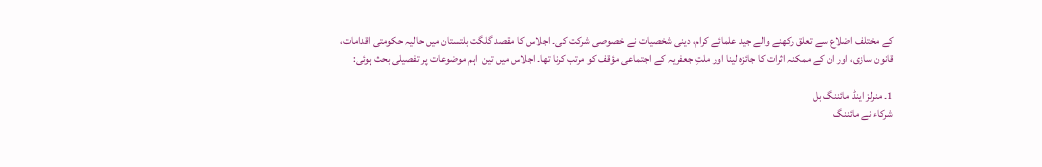کے مختلف اضلاع سے تعلق رکھنے والے جید علمائے کرام، دینی شخصیات نے خصوصی شرکت کی۔ اجلاس کا مقصد گلگت بلتستان میں حالیہ حکومتی اقدامات، قانون سازی، اور ان کے ممکنہ اثرات کا جائزہ لینا اور ملتِ جعفریہ کے اجتماعی مؤقف کو مرتب کرنا تھا۔ اجلاس میں تین  اہم موضوعات پر تفصیلی بحث ہوئی:

1۔ منرلز اینڈ مائننگ بل
شرکاء نے مائننگ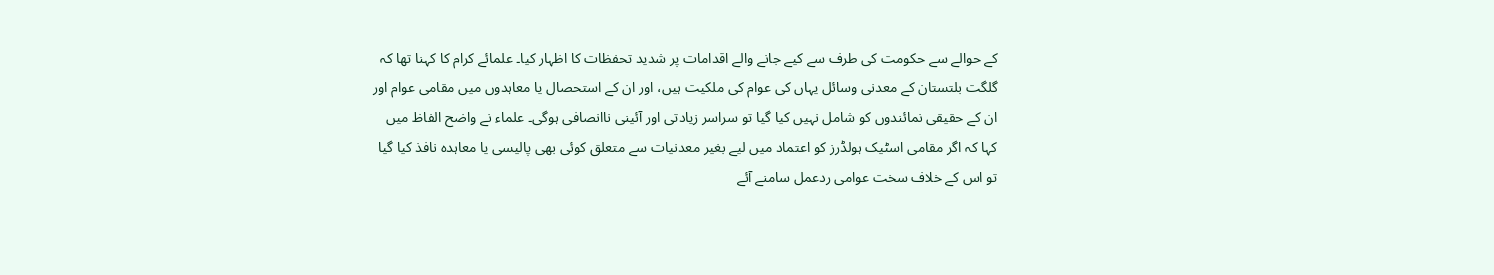کے حوالے سے حکومت کی طرف سے کیے جانے والے اقدامات پر شدید تحفظات کا اظہار کیا۔ علمائے کرام کا کہنا تھا کہ گلگت بلتستان کے معدنی وسائل یہاں کی عوام کی ملکیت ہیں، اور ان کے استحصال یا معاہدوں میں مقامی عوام اور ان کے حقیقی نمائندوں کو شامل نہیں کیا گیا تو سراسر زیادتی اور آئینی ناانصافی ہوگی۔ علماء نے واضح الفاظ میں کہا کہ اگر مقامی اسٹیک ہولڈرز کو اعتماد میں لیے بغیر معدنیات سے متعلق کوئی بھی پالیسی یا معاہدہ نافذ کیا گیا تو اس کے خلاف سخت عوامی ردعمل سامنے آئے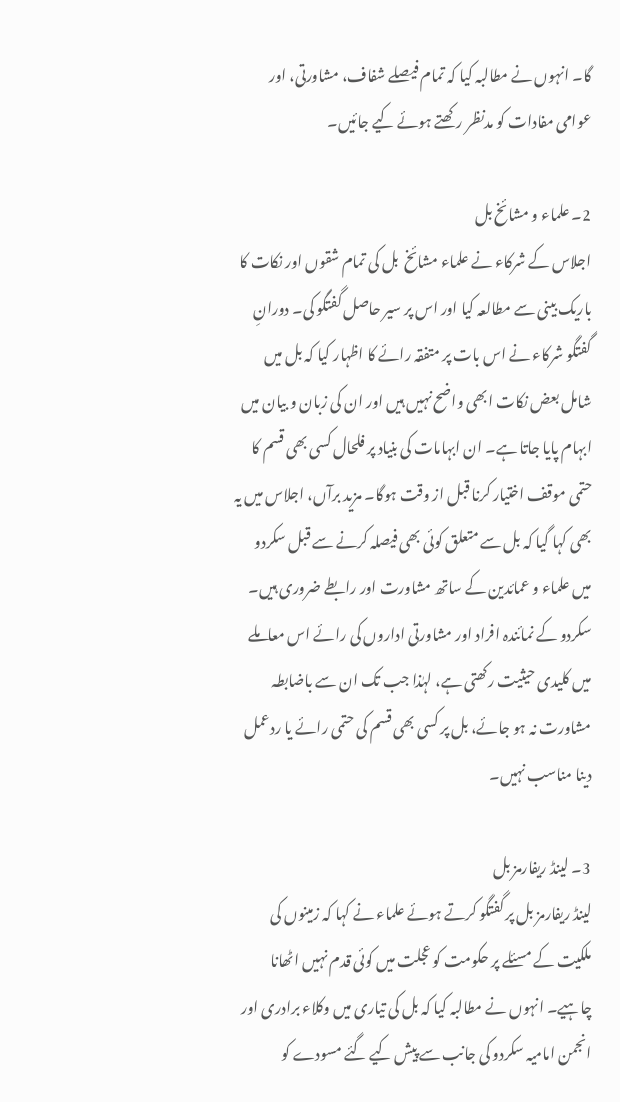گا۔ انہوں نے مطالبہ کیا کہ تمام فیصلے شفاف، مشاورتی، اور عوامی مفادات کو مدنظر رکھتے ہوئے کیے جائیں۔

2۔ علماء و مشائخ بل
اجلاس کے شرکاء نے علماء مشائخ  بل کی تمام شقوں اور نکات کا باریک بینی سے مطالعہ کیا اور اس پر سیر حاصل گفتگو کی۔ دورانِ گفتگو شرکاء نے اس بات پر متفقہ رائے کا اظہار کیا کہ بل میں شامل بعض نکات ابھی واضح نہیں ہیں اور ان کی زبان و بیان میں ابہام پایا جاتا ہے۔ ان ابہامات کی بنیاد پر فلحال کسی بھی قسم کا حتمی موقف اختیار کرنا قبل از وقت ہوگا۔ مزید برآں، اجلاس میں یہ بھی کہا گیا کہ بل سے متعلق کوئی بھی فیصلہ کرنے سے قبل سکردو میں علماء و عمائدین کے ساتھ مشاورت اور رابطے ضروری ہیں۔ سکردو کے نمائندہ افراد اور مشاورتی اداروں کی رائے اس معاملے میں کلیدی حیثیت رکھتی ہے، لہٰذا جب تک ان سے باضابطہ مشاورت نہ ہو جائے، بل پر کسی بھی قسم کی حتمی رائے یا ردعمل دینا مناسب نہیں۔

3۔ لینڈ ریفارمز بل
لینڈ ریفارمز بل پر گفتگو کرتے ہوئے علماء نے کہا کہ زمینوں کی ملکیت کے مسئلے پر حکومت کو عجلت میں کوئی قدم نہیں اٹھانا چاہیے۔ انہوں نے مطالبہ کیا کہ بل کی تیاری میں وکلاء برادری اور انجمن امامیہ سکردو کی جانب سے پیش کیے گئے مسودے کو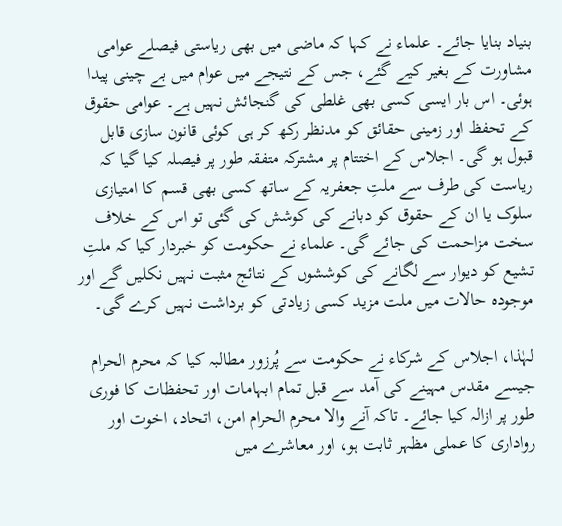بنیاد بنایا جائے۔ علماء نے کہا کہ ماضی میں بھی ریاستی فیصلے عوامی مشاورت کے بغیر کیے گئے، جس کے نتیجے میں عوام میں بے چینی پیدا ہوئی۔ اس بار ایسی کسی بھی غلطی کی گنجائش نہیں ہے۔ عوامی حقوق کے تحفظ اور زمینی حقائق کو مدنظر رکھ کر ہی کوئی قانون سازی قابل قبول ہو گی۔ اجلاس کے اختتام پر مشترکہ متفقہ طور پر فیصلہ کیا گیا کہ ریاست کی طرف سے ملتِ جعفریہ کے ساتھ کسی بھی قسم کا امتیازی سلوک یا ان کے حقوق کو دبانے کی کوشش کی گئی تو اس کے خلاف سخت مزاحمت کی جائے گی۔ علماء نے حکومت کو خبردار کیا کہ ملتِ تشیع کو دیوار سے لگانے کی کوششوں کے نتائج مثبت نہیں نکلیں گے اور موجودہ حالات میں ملت مزید کسی زیادتی کو برداشت نہیں کرے گی۔

لہٰذا، اجلاس کے شرکاء نے حکومت سے پُرزور مطالبہ کیا کہ محرم الحرام جیسے مقدس مہینے کی آمد سے قبل تمام ابہامات اور تحفظات کا فوری طور پر ازالہ کیا جائے۔ تاکہ آنے والا محرم الحرام امن، اتحاد، اخوت اور رواداری کا عملی مظہر ثابت ہو، اور معاشرے میں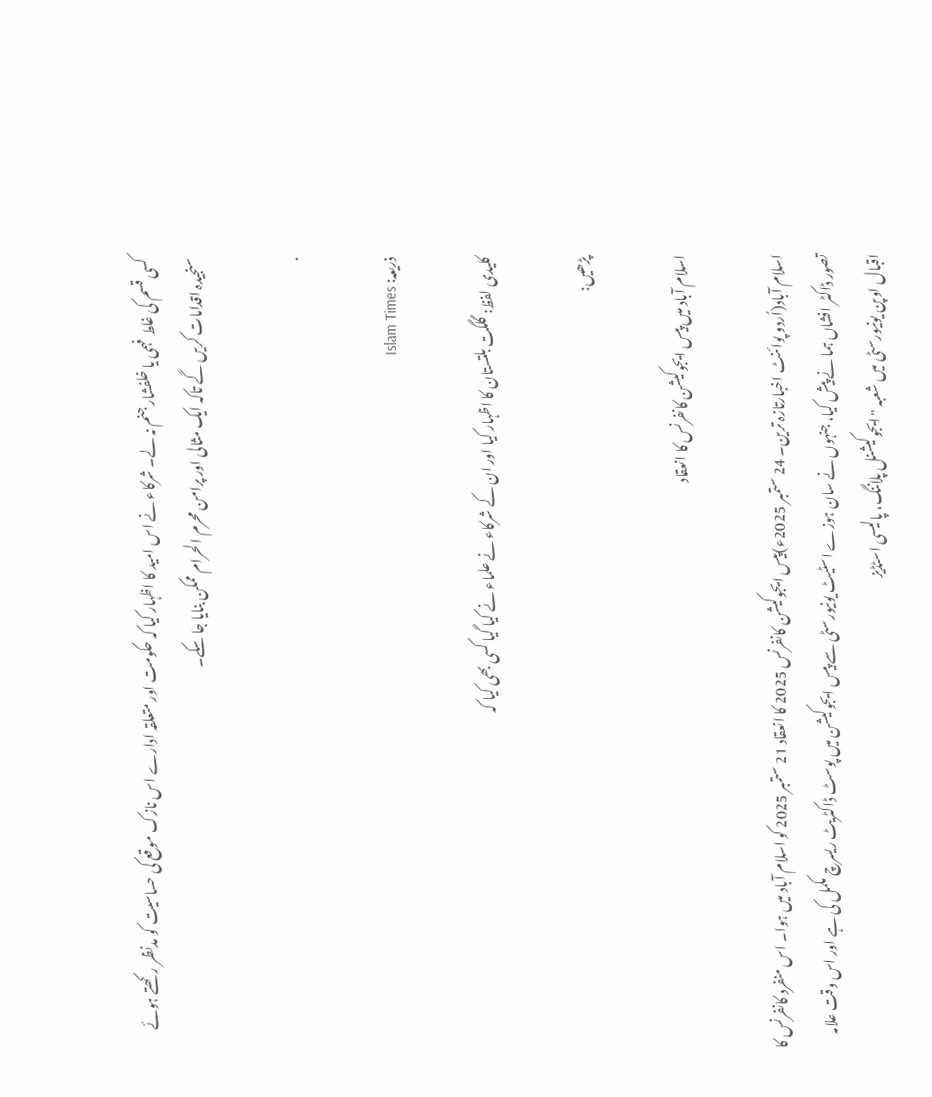کسی قسم کی غلط فہمی یا خلفشار جنم نہ لے۔ شرکاء نے اس امید کا اظہار کیا کہ حکومت اور متعلقہ ادارے اس نازک موقع کی حساسیت کو مدنظر رکھتے ہوئے سنجیدہ اقدامات کریں گے تاکہ ایک مثالی اور پرامن محرم الحرام ممکن بنایا جا سکے۔

.

ذریعہ: Islam Times

کلیدی لفظ: گلگت بلتستان کا اظہار کیا اور ان کے شرکاء نے علماء نے کیا گیا کسی بھی کیا کہ

پڑھیں:

اسلام آباد میں پیس ایجوکیشن کانفرنس کا انعقاد

اسلام آباد(اُردو پوائنٹ اخبارتازہ ترین۔ 24 ستمبر 2025ء)پیس ایجوکیشن کانفرنس 2025 کا انعقاد 21 ستمبر 2025 کو اسلام آباد میں ہوا۔ اس منفرد کانفرنس کا تصور ڈاکٹر افشاں ہما نے پیش کیا، جنہوں نے سان ہوزے اسٹیٹ یونیورسٹی سے پیس ایجوکیشن میں پوسٹ ڈاکٹریٹ ریسرچ مکمل کی ہے اور اس وقت علامہ اقبال اوپن یونیورسٹی میں شعبہ "ایجوکیشنل پلاننگ، پالیسی اسٹڈیز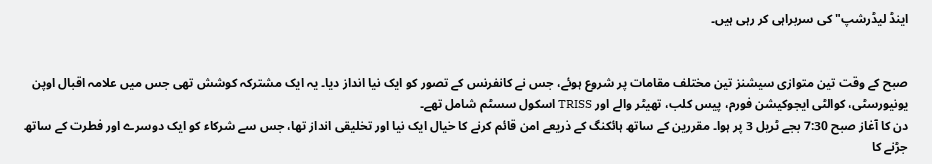اینڈ لیڈرشپ" کی سربراہی کر رہی ہیں۔


صبح کے وقت تین متوازی سیشنز تین مختلف مقامات پر شروع ہوئے، جس نے کانفرنس کے تصور کو ایک نیا انداز دیا۔ یہ ایک مشترکہ کوشش تھی جس میں علامہ اقبال اوپن یونیورسٹی، کوالٹی ایجوکیشن فورم، پیس کلب، تھیٹر والے اور TRISS اسکول سسٹم شامل تھے۔
دن کا آغاز صبح 7:30 بجے ٹریل 3 پر ہوا۔ مقررین کے ساتھ ہائکنگ کے ذریعے امن قائم کرنے کا خیال ایک نیا اور تخلیقی انداز تھا، جس سے شرکاء کو ایک دوسرے اور فطرت کے ساتھ جڑنے کا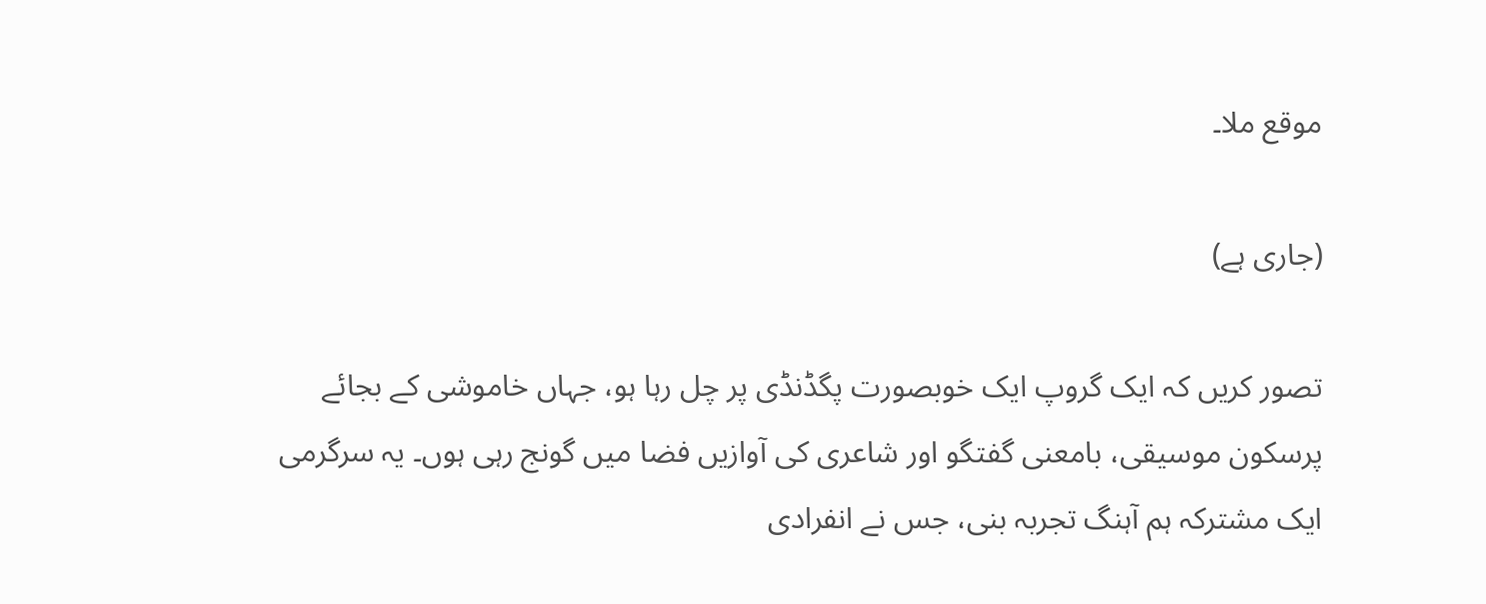موقع ملا۔

(جاری ہے)

تصور کریں کہ ایک گروپ ایک خوبصورت پگڈنڈی پر چل رہا ہو، جہاں خاموشی کے بجائے پرسکون موسیقی، بامعنی گفتگو اور شاعری کی آوازیں فضا میں گونج رہی ہوں۔ یہ سرگرمی ایک مشترکہ ہم آہنگ تجربہ بنی، جس نے انفرادی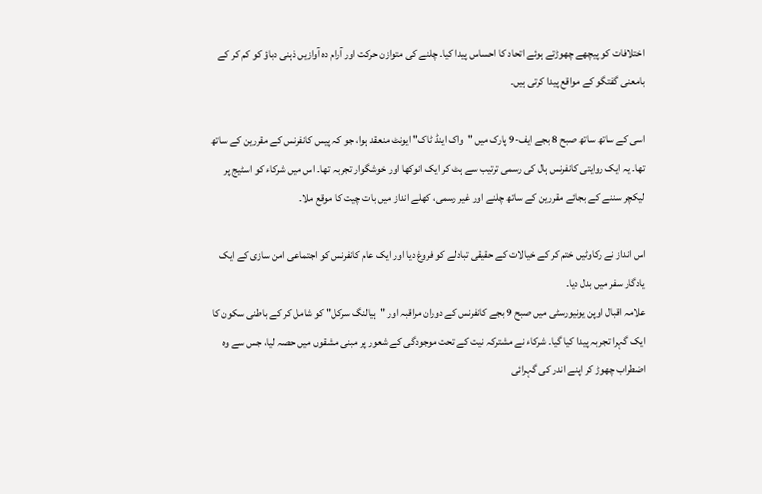اختلافات کو پیچھے چھوڑتے ہوئے اتحاد کا احساس پیدا کیا۔ چلنے کی متوازن حرکت اور آرام دہ آوازیں ذہنی دباؤ کو کم کر کے بامعنی گفتگو کے مواقع پیدا کرتی ہیں۔

اسی کے ساتھ ساتھ صبح 8 بجے ایف-9 پارک میں "واک اینڈ ٹاک" ایونٹ منعقد ہوا، جو کہ پیس کانفرنس کے مقررین کے ساتھ تھا۔ یہ ایک روایتی کانفرنس ہال کی رسمی ترتیب سے ہٹ کر ایک انوکھا اور خوشگوار تجربہ تھا۔ اس میں شرکاء کو اسٹیج پر لیکچر سننے کے بجائے مقررین کے ساتھ چلنے اور غیر رسمی، کھلے انداز میں بات چیت کا موقع ملا۔

اس انداز نے رکاوٹیں ختم کر کے خیالات کے حقیقی تبادلے کو فروغ دیا اور ایک عام کانفرنس کو اجتماعی امن سازی کے ایک یادگار سفر میں بدل دیا۔
علامہ اقبال اوپن یونیورسٹی میں صبح 9 بجے کانفرنس کے دوران مراقبہ اور "ہیالنگ سرکل" کو شامل کر کے باطنی سکون کا ایک گہرا تجربہ پیدا کیا گیا۔ شرکاء نے مشترکہ نیت کے تحت موجودگی کے شعور پر مبنی مشقوں میں حصہ لیا، جس سے وہ اضطراب چھوڑ کر اپنے اندر کی گہرائی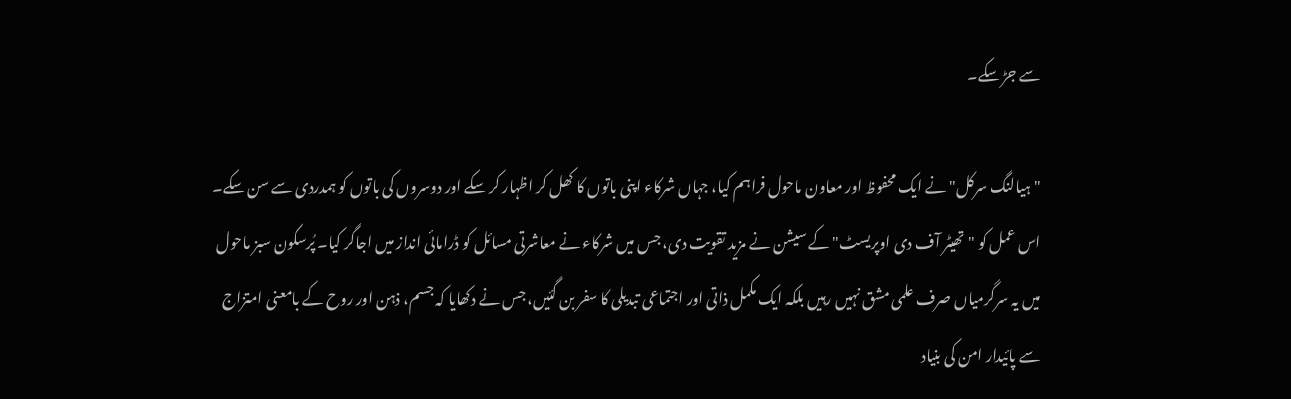سے جڑ سکے۔

"ہیالنگ سرکل" نے ایک محفوظ اور معاون ماحول فراہم کیا، جہاں شرکاء اپنی باتوں کا کھل کر اظہار کر سکے اور دوسروں کی باتوں کو ہمدردی سے سن سکے۔ اس عمل کو "تھیٹر آف دی اوپریسٹ" کے سیشن نے مزید تقویت دی، جس میں شرکاء نے معاشرتی مسائل کو ڈرامائی انداز میں اجاگر کیا۔ پُرسکون سبز ماحول میں یہ سرگرمیاں صرف علمی مشق نہیں رہیں بلکہ ایک مکمل ذاتی اور اجتماعی تبدیلی کا سفر بن گئیں، جس نے دکھایا کہ جسم، ذہن اور روح کے بامعنی امتزاج سے پائیدار امن کی بنیاد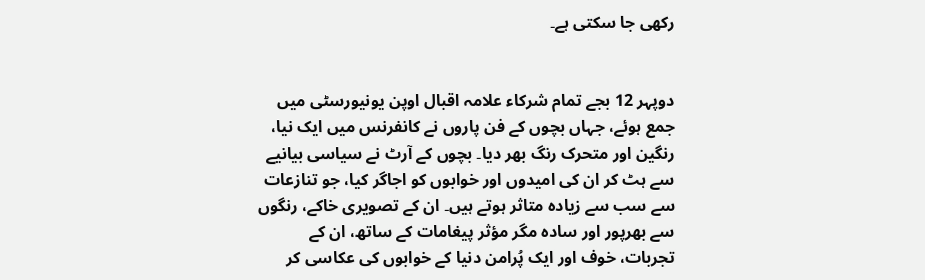رکھی جا سکتی ہے۔


دوپہر 12 بجے تمام شرکاء علامہ اقبال اوپن یونیورسٹی میں جمع ہوئے، جہاں بچوں کے فن پاروں نے کانفرنس میں ایک نیا، رنگین اور متحرک رنگ بھر دیا۔ بچوں کے آرٹ نے سیاسی بیانیے سے ہٹ کر ان کی امیدوں اور خوابوں کو اجاگر کیا، جو تنازعات سے سب سے زیادہ متاثر ہوتے ہیں۔ ان کے تصویری خاکے، رنگوں سے بھرپور اور سادہ مگر مؤثر پیغامات کے ساتھ، ان کے تجربات، خوف اور ایک پُرامن دنیا کے خوابوں کی عکاسی کر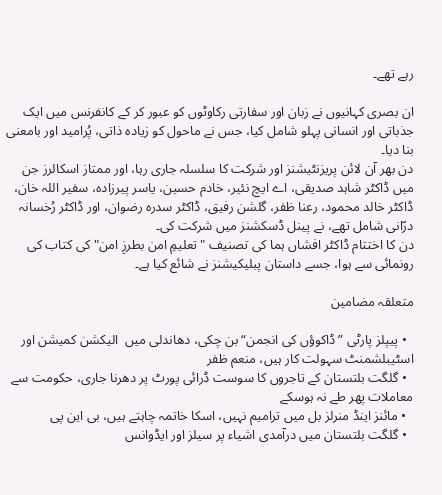رہے تھے۔

ان بصری کہانیوں نے زبان اور سفارتی رکاوٹوں کو عبور کر کے کانفرنس میں ایک جذباتی اور انسانی پہلو شامل کیا، جس نے ماحول کو زیادہ ذاتی، پُرامید اور بامعنی بنا دیا۔
دن بھر آن لائن پریزنٹیشنز اور شرکت کا سلسلہ جاری رہا، اور ممتاز اسکالرز جن میں ڈاکٹر شاہد صدیقی، اے ایچ نئیر، خادم حسین، یاسر پیرزادہ، سفیر اللہ خان، ڈاکٹر خالد محمود، رعنا ظفر، گلشن رفیق، ڈاکٹر سدرہ رضوان، اور ڈاکٹر رُخسانہ درّانی شامل تھے، نے پینل ڈسکشنز میں شرکت کی۔
دن کا اختتام ڈاکٹر افشاں ہما کی تصنیف "تعلیمِ امن بطرزِ امن" کی کتاب کی رونمائی سے ہوا، جسے داستان پبلیکیشنز نے شائع کیا ہے۔

متعلقہ مضامین

  • پیپلز پارٹی ”ڈاکوؤں کی انجمن“ بن چکی، دھاندلی میں  الیکشن کمیشن اور اسٹیبلشمنٹ سہولت کار ہیں، منعم ظفر
  • گلگت بلتستان کے تاجروں کا سوست ڈرائی پورٹ پر دھرنا جاری، حکومت سے معاملات پھر طے نہ ہوسکے
  • مائنز اینڈ منرلز بل میں ترامیم نہیں، اسکا خاتمہ چاہتے ہیں، بی این پی
  • گلگت بلتستان میں درآمدی اشیاء پر سیلز اور ایڈوانس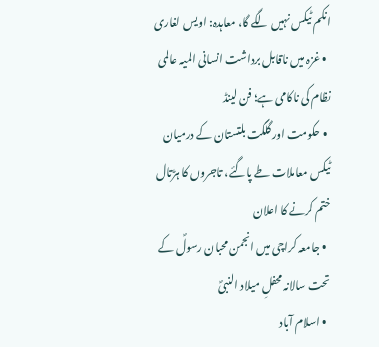انکم ٹیکس نہیں لگے گا، معاہدہ: اویس لغاری
  • غزہ میں ناقابل برداشت انسانی المیہ عالمی نظام کی ناکامی ہے؛ فن لینڈ
  • حکومت اور گلگت بلتستان کے درمیان ٹیکس معاملات طے پاگئے، تاجروں کا ہڑتال ختم کرنے کا اعلان
  • جامعہ کراچی میں انجمن محبان رسولؐ کے تحت سالانہ محفلِ میلاد النبیؐ
  • اسلام آباد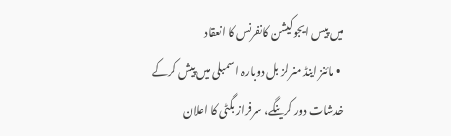میں پیس ایجوکیشن کانفرنس کا انعقاد
  • مائنز اینڈ منرلز بل دوبارہ اسمبلی میں پیش کرکے خدشات دور کرینگے، سرفراز بگٹی کا اعلان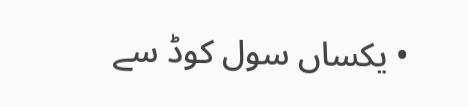• یکساں سول کوڈ سے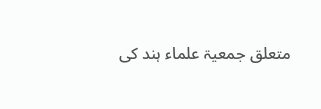متعلق جمعیۃ علماء ہند کی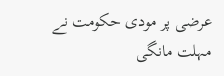عرضی پر مودی حکومت نے مہلت مانگی